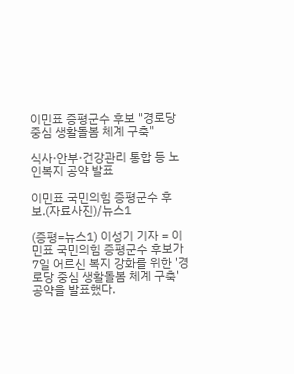이민표 증평군수 후보 "경로당 중심 생활돌봄 체계 구축"

식사·안부·건강관리 통합 등 노인복지 공약 발표

이민표 국민의힘 증평군수 후보.(자료사진)/뉴스1

(증평=뉴스1) 이성기 기자 = 이민표 국민의힘 증평군수 후보가 7일 어르신 복지 강화를 위한 '경로당 중심 생활돌봄 체계 구축' 공약을 발표했다.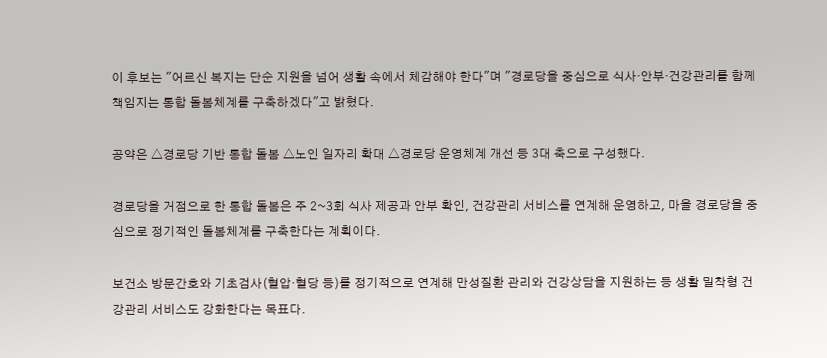이 후보는 "어르신 복지는 단순 지원을 넘어 생활 속에서 체감해야 한다"며 "경로당을 중심으로 식사·안부·건강관리를 함께 책임지는 통합 돌봄체계를 구축하겠다"고 밝혔다.

공약은 △경로당 기반 통합 돌봄 △노인 일자리 확대 △경로당 운영체계 개선 등 3대 축으로 구성했다.

경로당을 거점으로 한 통합 돌봄은 주 2~3회 식사 제공과 안부 확인, 건강관리 서비스를 연계해 운영하고, 마을 경로당을 중심으로 정기적인 돌봄체계를 구축한다는 계획이다.

보건소 방문간호와 기초검사(혈압·혈당 등)를 정기적으로 연계해 만성질환 관리와 건강상담을 지원하는 등 생활 밀착형 건강관리 서비스도 강화한다는 목표다.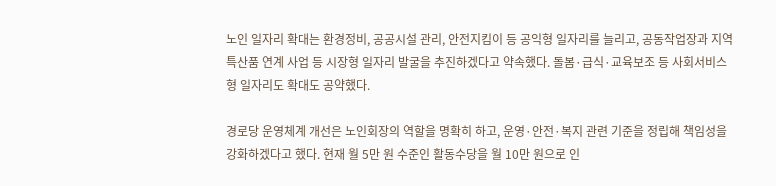노인 일자리 확대는 환경정비, 공공시설 관리, 안전지킴이 등 공익형 일자리를 늘리고, 공동작업장과 지역특산품 연계 사업 등 시장형 일자리 발굴을 추진하겠다고 약속했다. 돌봄·급식·교육보조 등 사회서비스형 일자리도 확대도 공약했다.

경로당 운영체계 개선은 노인회장의 역할을 명확히 하고, 운영·안전·복지 관련 기준을 정립해 책임성을 강화하겠다고 했다. 현재 월 5만 원 수준인 활동수당을 월 10만 원으로 인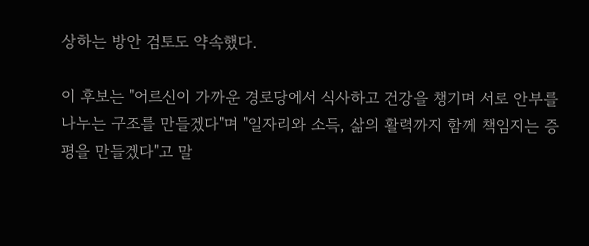상하는 방안 검토도 약속했다.

이 후보는 "어르신이 가까운 경로당에서 식사하고 건강을 챙기며 서로 안부를 나누는 구조를 만들겠다"며 "일자리와 소득, 삶의 활력까지 함께 책임지는 증평을 만들겠다"고 말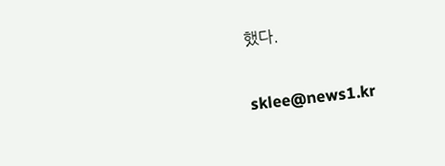했다.

sklee@news1.kr